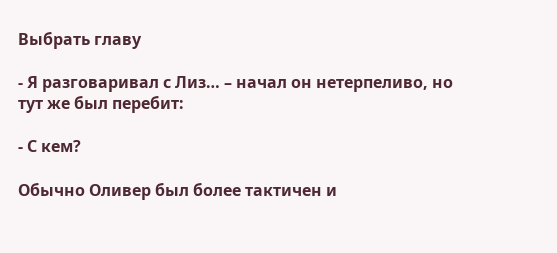Выбрать главу

- Я разговаривал с Лиз… – начал он нетерпеливо, но тут же был перебит:

- С кем?

Обычно Оливер был более тактичен и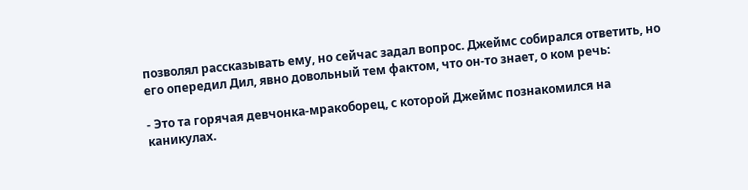позволял рассказывать ему, но сейчас задал вопрос. Джеймс собирался ответить, но его опередил Дил, явно довольный тем фактом, что он-то знает, о ком речь:

- Это та горячая девчонка-мракоборец, с которой Джеймс познакомился на каникулах.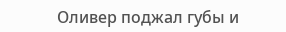Оливер поджал губы и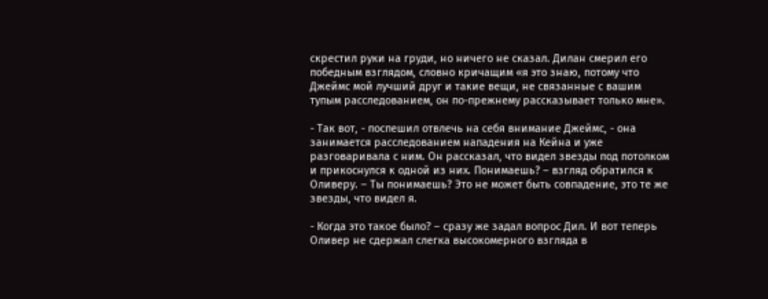скрестил руки на груди, но ничего не сказал. Дилан смерил его победным взглядом, словно кричащим «я это знаю, потому что Джеймс мой лучший друг и такие вещи, не связанные с вашим тупым расследованием, он по-прежнему рассказывает только мне».

- Так вот, - поспешил отвлечь на себя внимание Джеймс, - она занимается расследованием нападения на Кейна и уже разговаривала с ним. Он рассказал, что видел звезды под потолком и прикоснулся к одной из них. Понимаешь? – взгляд обратился к Оливеру. – Ты понимаешь? Это не может быть совпадение, это те же звезды, что видел я.

- Когда это такое было? – сразу же задал вопрос Дил. И вот теперь Оливер не сдержал слегка высокомерного взгляда в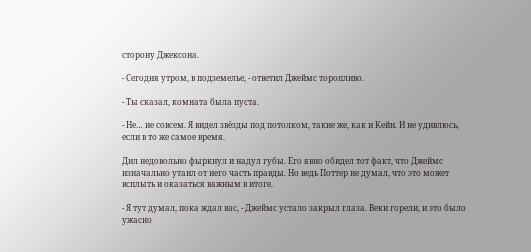сторону Джексона.

- Сегодня утром, в подземелье, - ответил Джеймс торопливо.

- Ты сказал, комната была пуста.

- Не… не совсем. Я видел звёзды под потолком, такие же, как и Кейн. И не удивлюсь, если в то же самое время.

Дил недовольно фыркнул и надул губы. Его явно обидел тот факт, что Джеймс изначально утаил от него часть правды. Но ведь Поттер не думал, что это может всплыть и оказаться важным в итоге.

- Я тут думал, пока ждал вас, - Джеймс устало закрыл глаза. Веки горели, и это было ужасно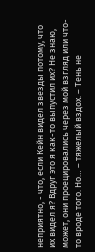неприятно, - что, если Кейн видел звезды потому, что их видел я? Вдруг это я как-то выпустил их? Не знаю, может, они проецировались через мой взгляд или что-то вроде того. Но… – тяжелый вздох. – Тень не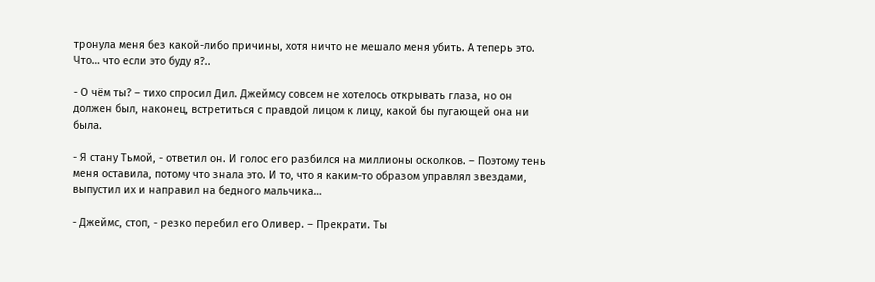тронула меня без какой-либо причины, хотя ничто не мешало меня убить. А теперь это. Что… что если это буду я?..

- О чём ты? – тихо спросил Дил. Джеймсу совсем не хотелось открывать глаза, но он должен был, наконец, встретиться с правдой лицом к лицу, какой бы пугающей она ни была.

- Я стану Тьмой, - ответил он. И голос его разбился на миллионы осколков. – Поэтому тень меня оставила, потому что знала это. И то, что я каким-то образом управлял звездами, выпустил их и направил на бедного мальчика…

- Джеймс, стоп, - резко перебил его Оливер. – Прекрати. Ты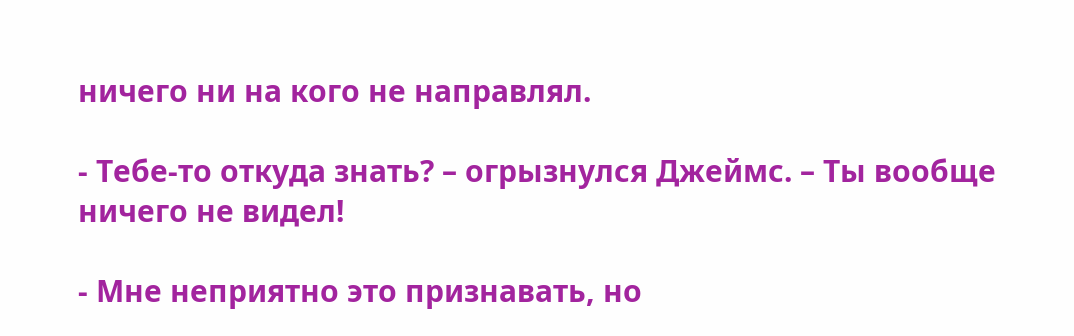ничего ни на кого не направлял.

- Тебе-то откуда знать? – огрызнулся Джеймс. – Ты вообще ничего не видел!

- Мне неприятно это признавать, но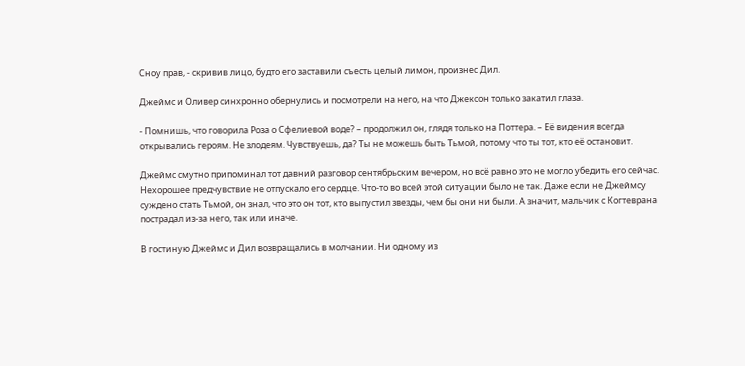Сноу прав, - скривив лицо, будто его заставили съесть целый лимон, произнес Дил.

Джеймс и Оливер синхронно обернулись и посмотрели на него, на что Джексон только закатил глаза.

- Помнишь, что говорила Роза о Сфелиевой воде? – продолжил он, глядя только на Поттера. – Её видения всегда открывались героям. Не злодеям. Чувствуешь, да? Ты не можешь быть Тьмой, потому что ты тот, кто её остановит.

Джеймс смутно припоминал тот давний разговор сентябрьским вечером, но всё равно это не могло убедить его сейчас. Нехорошее предчувствие не отпускало его сердце. Что-то во всей этой ситуации было не так. Даже если не Джеймсу суждено стать Тьмой, он знал, что это он тот, кто выпустил звезды, чем бы они ни были. А значит, мальчик с Когтеврана пострадал из-за него, так или иначе.

В гостиную Джеймс и Дил возвращались в молчании. Ни одному из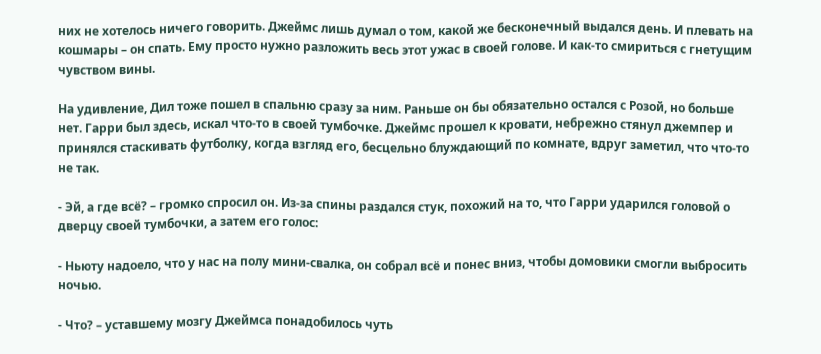них не хотелось ничего говорить. Джеймс лишь думал о том, какой же бесконечный выдался день. И плевать на кошмары – он спать. Ему просто нужно разложить весь этот ужас в своей голове. И как-то смириться с гнетущим чувством вины.

На удивление, Дил тоже пошел в спальню сразу за ним. Раньше он бы обязательно остался с Розой, но больше нет. Гарри был здесь, искал что-то в своей тумбочке. Джеймс прошел к кровати, небрежно стянул джемпер и принялся стаскивать футболку, когда взгляд его, бесцельно блуждающий по комнате, вдруг заметил, что что-то не так.

- Эй, а где всё? – громко спросил он. Из-за спины раздался стук, похожий на то, что Гарри ударился головой о дверцу своей тумбочки, а затем его голос:

- Ньюту надоело, что у нас на полу мини-свалка, он собрал всё и понес вниз, чтобы домовики смогли выбросить ночью.

- Что? – уставшему мозгу Джеймса понадобилось чуть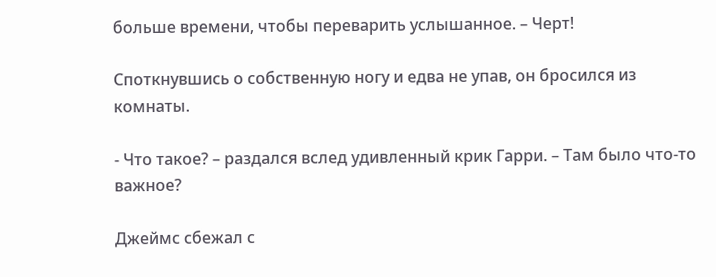больше времени, чтобы переварить услышанное. – Черт!

Споткнувшись о собственную ногу и едва не упав, он бросился из комнаты.

- Что такое? – раздался вслед удивленный крик Гарри. – Там было что-то важное?

Джеймс сбежал с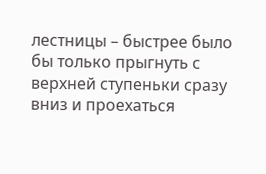лестницы – быстрее было бы только прыгнуть с верхней ступеньки сразу вниз и проехаться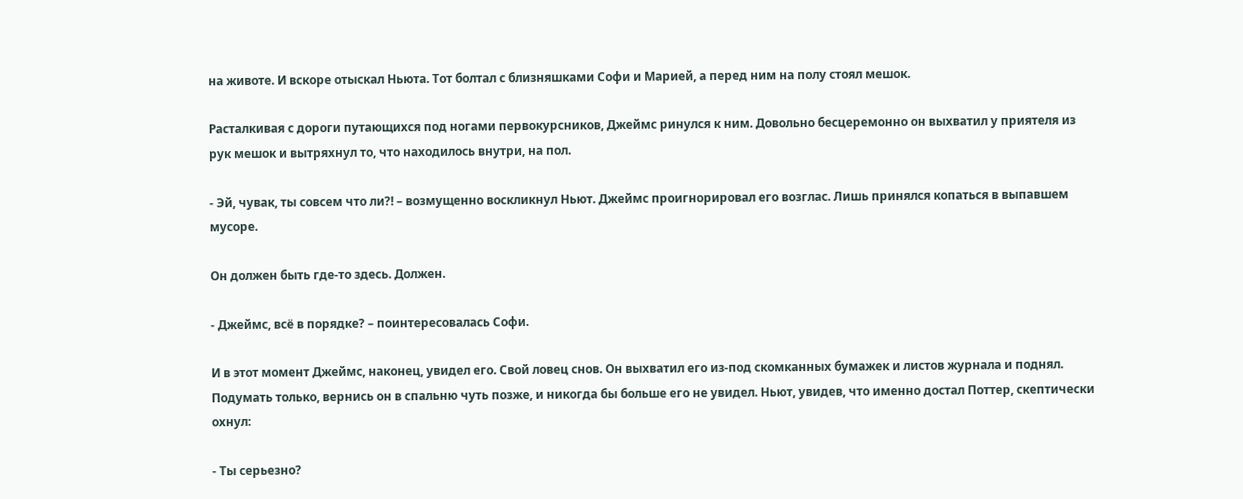на животе. И вскоре отыскал Ньюта. Тот болтал с близняшками Софи и Марией, а перед ним на полу стоял мешок.

Расталкивая с дороги путающихся под ногами первокурсников, Джеймс ринулся к ним. Довольно бесцеремонно он выхватил у приятеля из рук мешок и вытряхнул то, что находилось внутри, на пол.

- Эй, чувак, ты совсем что ли?! – возмущенно воскликнул Ньют. Джеймс проигнорировал его возглас. Лишь принялся копаться в выпавшем мусоре.

Он должен быть где-то здесь. Должен.

- Джеймс, всё в порядке? – поинтересовалась Софи.

И в этот момент Джеймс, наконец, увидел его. Свой ловец снов. Он выхватил его из-под скомканных бумажек и листов журнала и поднял. Подумать только, вернись он в спальню чуть позже, и никогда бы больше его не увидел. Ньют, увидев, что именно достал Поттер, скептически охнул:

- Ты серьезно?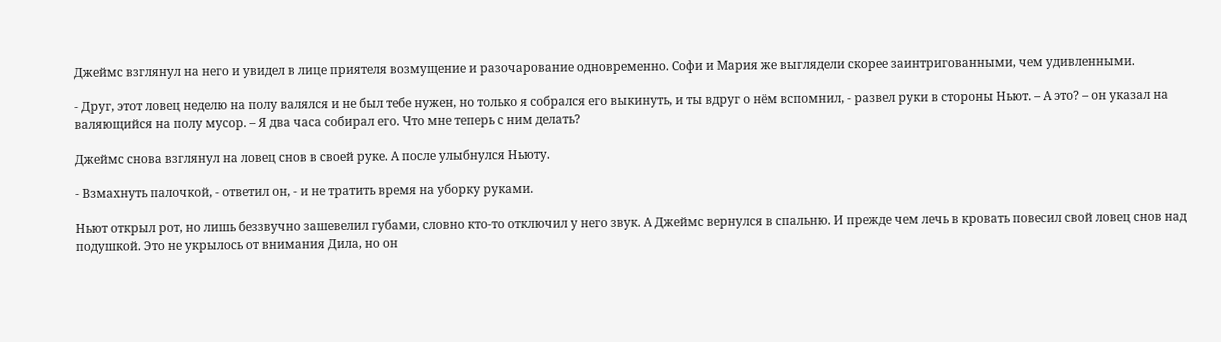Джеймс взглянул на него и увидел в лице приятеля возмущение и разочарование одновременно. Софи и Мария же выглядели скорее заинтригованными, чем удивленными.

- Друг, этот ловец неделю на полу валялся и не был тебе нужен, но только я собрался его выкинуть, и ты вдруг о нём вспомнил, - развел руки в стороны Ньют. – А это? – он указал на валяющийся на полу мусор. – Я два часа собирал его. Что мне теперь с ним делать?

Джеймс снова взглянул на ловец снов в своей руке. А после улыбнулся Ньюту.

- Взмахнуть палочкой, - ответил он, - и не тратить время на уборку руками.

Ньют открыл рот, но лишь беззвучно зашевелил губами, словно кто-то отключил у него звук. А Джеймс вернулся в спальню. И прежде чем лечь в кровать повесил свой ловец снов над подушкой. Это не укрылось от внимания Дила, но он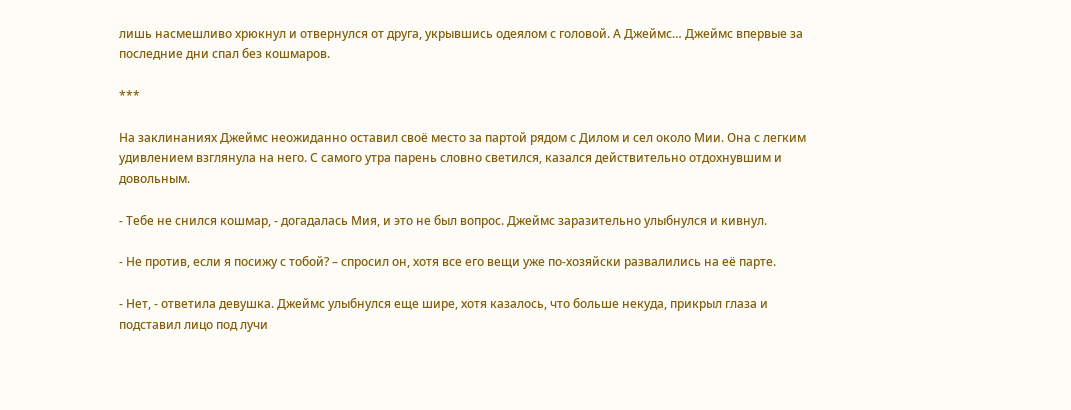лишь насмешливо хрюкнул и отвернулся от друга, укрывшись одеялом с головой. А Джеймс… Джеймс впервые за последние дни спал без кошмаров.

***

На заклинаниях Джеймс неожиданно оставил своё место за партой рядом с Дилом и сел около Мии. Она с легким удивлением взглянула на него. С самого утра парень словно светился, казался действительно отдохнувшим и довольным.

- Тебе не снился кошмар, - догадалась Мия, и это не был вопрос. Джеймс заразительно улыбнулся и кивнул.

- Не против, если я посижу с тобой? – спросил он, хотя все его вещи уже по-хозяйски развалились на её парте.

- Нет, - ответила девушка. Джеймс улыбнулся еще шире, хотя казалось, что больше некуда, прикрыл глаза и подставил лицо под лучи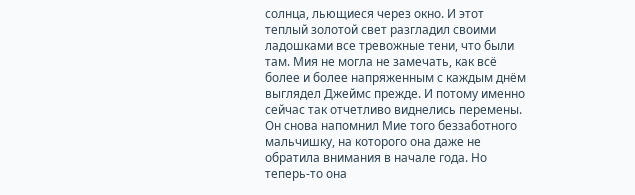солнца, льющиеся через окно. И этот теплый золотой свет разгладил своими ладошками все тревожные тени, что были там. Мия не могла не замечать, как всё более и более напряженным с каждым днём выглядел Джеймс прежде. И потому именно сейчас так отчетливо виднелись перемены. Он снова напомнил Мие того беззаботного мальчишку, на которого она даже не обратила внимания в начале года. Но теперь-то она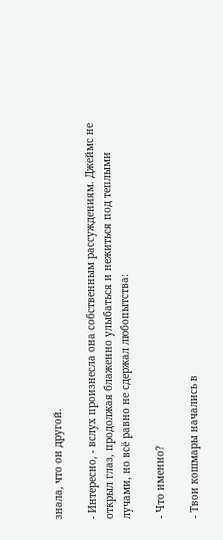знала, что он другой.

- Интересно, - вслух произнесла она собственным рассуждениям. Джеймс не открыл глаз, продолжая блаженно улыбаться и нежиться под теплыми лучами, но всё равно не сдержал любопытства:

- Что именно?

- Твои кошмары начались в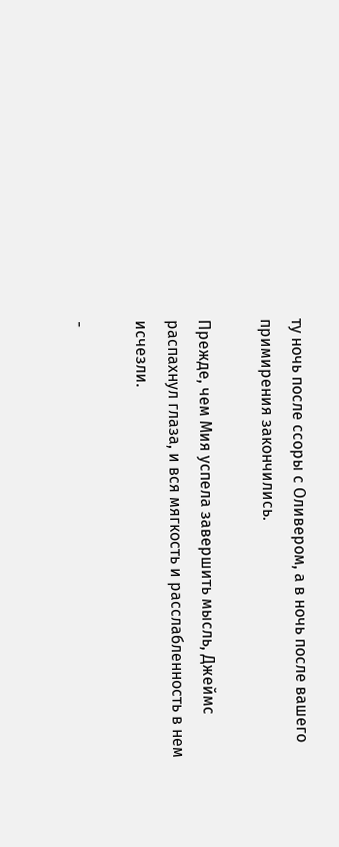ту ночь после ссоры с Оливером, а в ночь после вашего примирения закончились.

Прежде, чем Мия успела завершить мысль, Джеймс распахнул глаза, и вся мягкость и расслабленность в нем исчезли.

-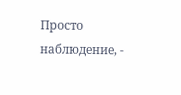Просто наблюдение, -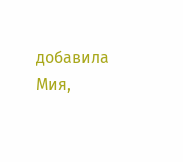добавила Мия,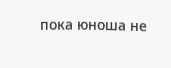пока юноша не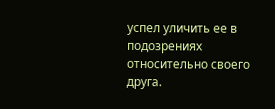успел уличить ее в подозрениях относительно своего друга.